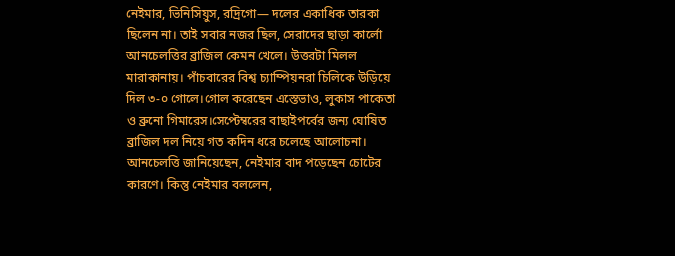নেইমার, ভিনিসিয়ুস, রদ্রিগো— দলের একাধিক তারকা ছিলেন না। তাই সবার নজর ছিল, সেরাদের ছাড়া কার্লো আনচেলত্তির ব্রাজিল কেমন খেলে। উত্তরটা মিলল মারাকানায়। পাঁচবারের বিশ্ব চ্যাম্পিয়নরা চিলিকে উড়িয়ে দিল ৩-০ গোলে।গোল করেছেন এস্তেভাও, লুকাস পাকেতা ও ব্রুনো গিমারেস।সেপ্টেম্বরের বাছাইপর্বের জন্য ঘোষিত ব্রাজিল দল নিয়ে গত কদিন ধরে চলেছে আলোচনা। আনচেলত্তি জানিয়েছেন, নেইমার বাদ পড়েছেন চোটের কারণে। কিন্তু নেইমার বললেন,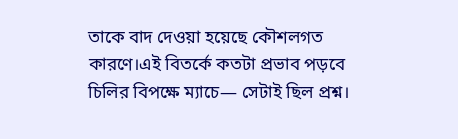তাকে বাদ দেওয়া হয়েছে কৌশলগত কারণে।এই বিতর্কে কতটা প্রভাব পড়বে চিলির বিপক্ষে ম্যাচে— সেটাই ছিল প্রশ্ন।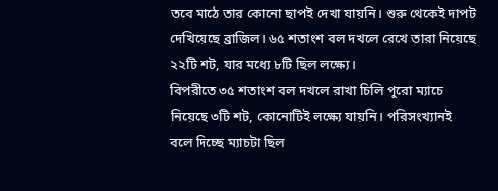তবে মাঠে তার কোনো ছাপই দেখা যায়নি। শুরু থেকেই দাপট দেখিয়েছে ব্রাজিল। ৬৫ শতাংশ বল দখলে রেখে তারা নিয়েছে ২২টি শট, যার মধ্যে ৮টি ছিল লক্ষ্যে।
বিপরীতে ৩৫ শতাংশ বল দখলে রাখা চিলি পুরো ম্যাচে নিয়েছে ৩টি শট, কোনোটিই লক্ষ্যে যায়নি। পরিসংখ্যানই বলে দিচ্ছে ম্যাচটা ছিল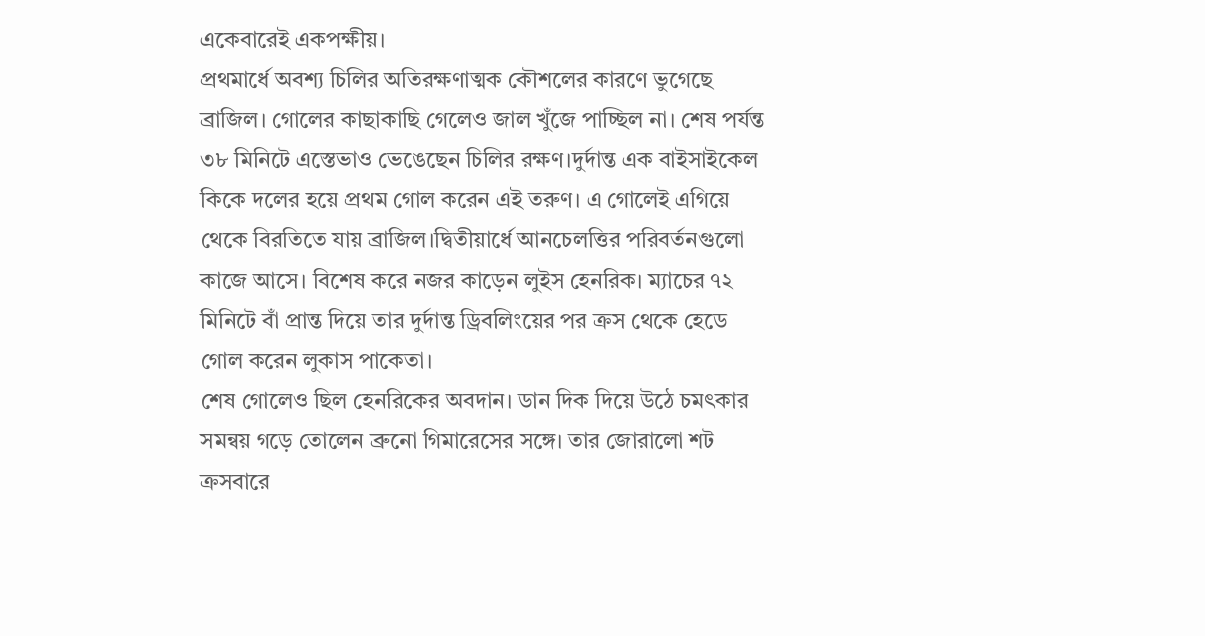একেবারেই একপক্ষীয়।
প্রথমার্ধে অবশ্য চিলির অতিরক্ষণাত্মক কৌশলের কারণে ভুগেছে ব্রাজিল। গোলের কাছাকাছি গেলেও জাল খুঁজে পাচ্ছিল না। শেষ পর্যন্ত ৩৮ মিনিটে এস্তেভাও ভেঙেছেন চিলির রক্ষণ।দুর্দান্ত এক বাইসাইকেল কিকে দলের হয়ে প্রথম গোল করেন এই তরুণ। এ গোলেই এগিয়ে থেকে বিরতিতে যায় ব্রাজিল।দ্বিতীয়ার্ধে আনচেলত্তির পরিবর্তনগুলো কাজে আসে। বিশেষ করে নজর কাড়েন লুইস হেনরিক। ম্যাচের ৭২ মিনিটে বাঁ প্রান্ত দিয়ে তার দুর্দান্ত ড্রিবলিংয়ের পর ক্রস থেকে হেডে গোল করেন লুকাস পাকেতা।
শেষ গোলেও ছিল হেনরিকের অবদান। ডান দিক দিয়ে উঠে চমৎকার সমন্বয় গড়ে তোলেন ব্রুনো গিমারেসের সঙ্গে। তার জোরালো শট ক্রসবারে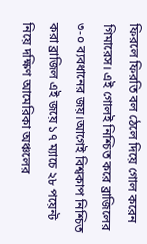ফিরলে ফিরতি বল ঠেলে দিয়ে গোল করেন গিমারেস। এই গোলই নিশ্চিত করে ব্রাজিলের ৩-০ ব্যবধানের জয়।আগেই বিশ্বকাপ নিশ্চিত করা ব্রাজিল এই জয়ে ১৭ ম্যাচে ২৮ পয়েন্ট নিয়ে দক্ষিণ আমেরিকা অঞ্চলের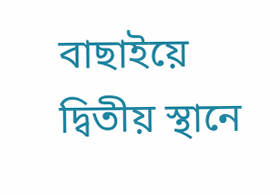বাছাইয়ে দ্বিতীয় স্থানে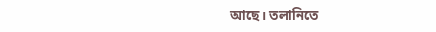আছে। তলানিতে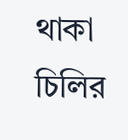থাকা চিলির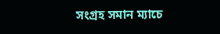সংগ্রহ সমান ম্যাচে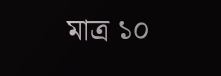মাত্র ১০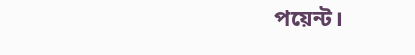পয়েন্ট।